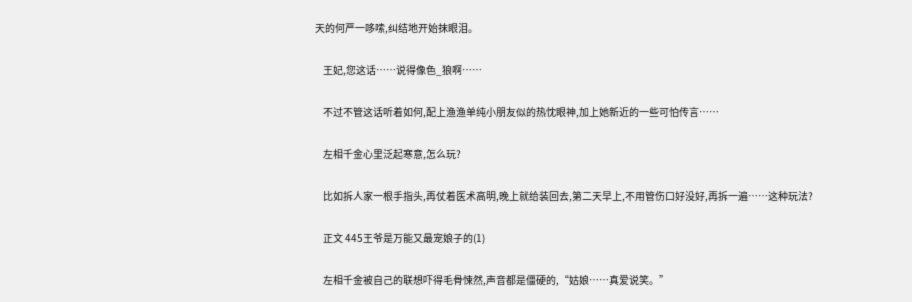天的何严一哆嗦,纠结地开始抹眼泪。

    王妃,您这话……说得像色_狼啊……

    不过不管这话听着如何,配上渔渔单纯小朋友似的热忱眼神,加上她新近的一些可怕传言……

    左相千金心里泛起寒意,怎么玩?

    比如拆人家一根手指头,再仗着医术高明,晚上就给装回去,第二天早上,不用管伤口好没好,再拆一遍……这种玩法?

    正文 445王爷是万能又最宠娘子的(1)

    左相千金被自己的联想吓得毛骨悚然,声音都是僵硬的,“姑娘……真爱说笑。”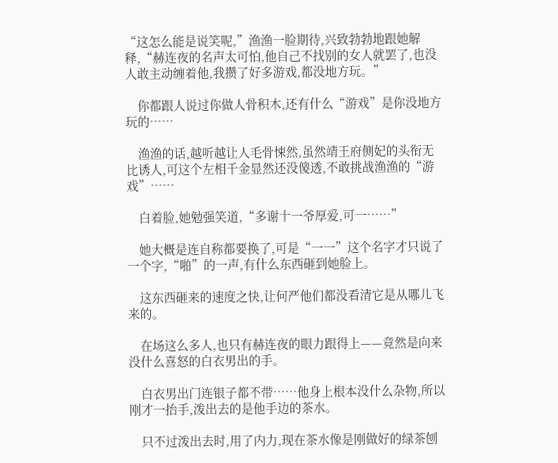“这怎么能是说笑呢,”渔渔一脸期待,兴致勃勃地跟她解释,“赫连夜的名声太可怕,他自己不找别的女人就罢了,也没人敢主动缠着他,我攒了好多游戏,都没地方玩。”

    你都跟人说过你做人骨积木,还有什么“游戏”是你没地方玩的……

    渔渔的话,越听越让人毛骨悚然,虽然靖王府侧妃的头衔无比诱人,可这个左相千金显然还没傻透,不敢挑战渔渔的“游戏”……

    白着脸,她勉强笑道,“多谢十一爷厚爱,可一……”

    她大概是连自称都要换了,可是“一一”这个名字才只说了一个字,“啪”的一声,有什么东西砸到她脸上。

    这东西砸来的速度之快,让何严他们都没看清它是从哪儿飞来的。

    在场这么多人,也只有赫连夜的眼力跟得上——竟然是向来没什么喜怒的白衣男出的手。

    白衣男出门连银子都不带……他身上根本没什么杂物,所以刚才一抬手,泼出去的是他手边的茶水。

    只不过泼出去时,用了内力,现在茶水像是刚做好的绿茶刨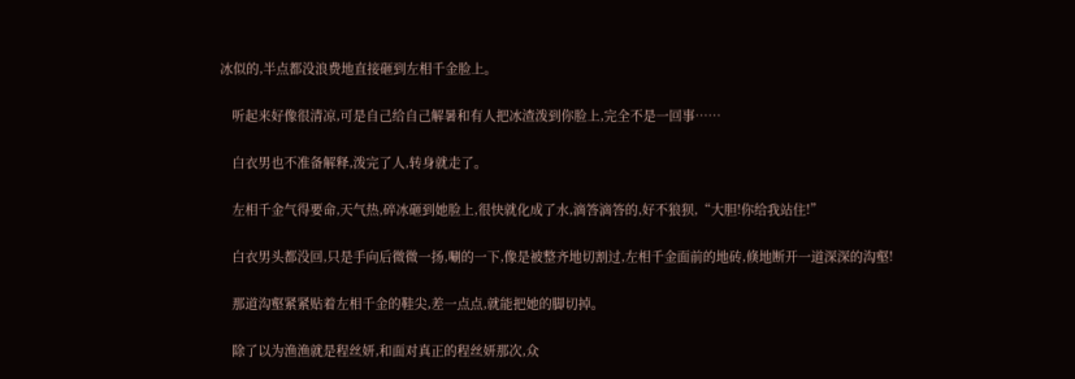冰似的,半点都没浪费地直接砸到左相千金脸上。

    听起来好像很清凉,可是自己给自己解暑和有人把冰渣泼到你脸上,完全不是一回事……

    白衣男也不准备解释,泼完了人,转身就走了。

    左相千金气得要命,天气热,碎冰砸到她脸上,很快就化成了水,滴答滴答的,好不狼狈,“大胆!你给我站住!”

    白衣男头都没回,只是手向后微微一扬,唰的一下,像是被整齐地切割过,左相千金面前的地砖,倏地断开一道深深的沟壑!

    那道沟壑紧紧贴着左相千金的鞋尖,差一点点,就能把她的脚切掉。

    除了以为渔渔就是程丝妍,和面对真正的程丝妍那次,众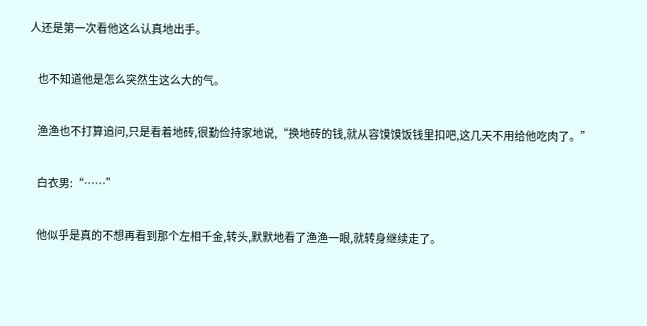人还是第一次看他这么认真地出手。

    也不知道他是怎么突然生这么大的气。

    渔渔也不打算追问,只是看着地砖,很勤俭持家地说,“换地砖的钱,就从容馍馍饭钱里扣吧,这几天不用给他吃肉了。”

    白衣男:“……”

    他似乎是真的不想再看到那个左相千金,转头,默默地看了渔渔一眼,就转身继续走了。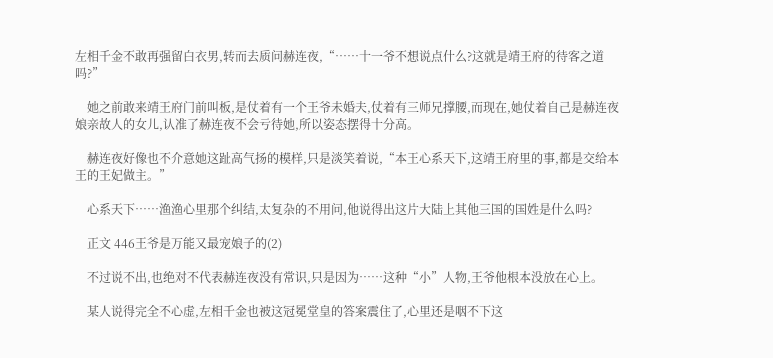左相千金不敢再强留白衣男,转而去质问赫连夜,“……十一爷不想说点什么?这就是靖王府的待客之道吗?”

    她之前敢来靖王府门前叫板,是仗着有一个王爷未婚夫,仗着有三师兄撑腰,而现在,她仗着自己是赫连夜娘亲故人的女儿,认准了赫连夜不会亏待她,所以姿态摆得十分高。

    赫连夜好像也不介意她这趾高气扬的模样,只是淡笑着说,“本王心系天下,这靖王府里的事,都是交给本王的王妃做主。”

    心系天下……渔渔心里那个纠结,太复杂的不用问,他说得出这片大陆上其他三国的国姓是什么吗?

    正文 446王爷是万能又最宠娘子的(2)

    不过说不出,也绝对不代表赫连夜没有常识,只是因为……这种“小”人物,王爷他根本没放在心上。

    某人说得完全不心虚,左相千金也被这冠冕堂皇的答案震住了,心里还是咽不下这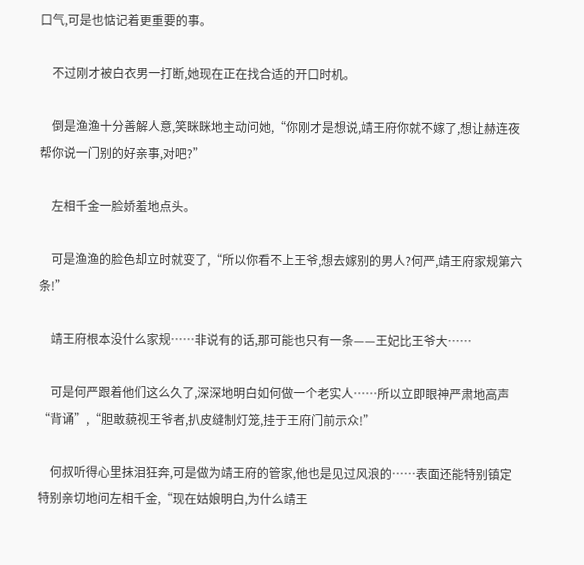口气,可是也惦记着更重要的事。

    不过刚才被白衣男一打断,她现在正在找合适的开口时机。

    倒是渔渔十分善解人意,笑眯眯地主动问她,“你刚才是想说,靖王府你就不嫁了,想让赫连夜帮你说一门别的好亲事,对吧?”

    左相千金一脸娇羞地点头。

    可是渔渔的脸色却立时就变了,“所以你看不上王爷,想去嫁别的男人?何严,靖王府家规第六条!”

    靖王府根本没什么家规……非说有的话,那可能也只有一条——王妃比王爷大……

    可是何严跟着他们这么久了,深深地明白如何做一个老实人……所以立即眼神严肃地高声“背诵”,“胆敢藐视王爷者,扒皮缝制灯笼,挂于王府门前示众!”

    何叔听得心里抹泪狂奔,可是做为靖王府的管家,他也是见过风浪的……表面还能特别镇定特别亲切地问左相千金,“现在姑娘明白,为什么靖王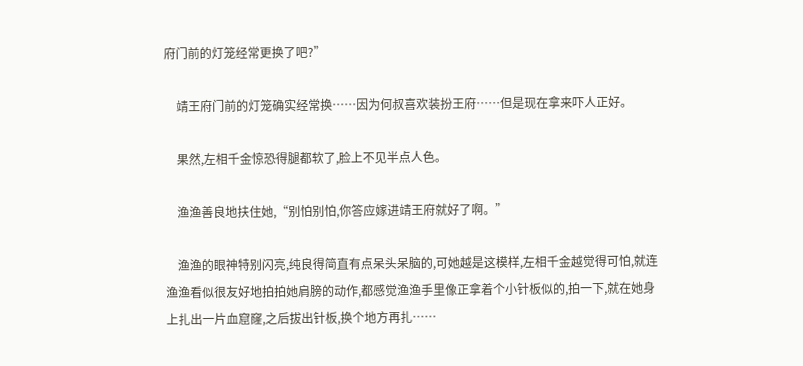府门前的灯笼经常更换了吧?”

    靖王府门前的灯笼确实经常换……因为何叔喜欢装扮王府……但是现在拿来吓人正好。

    果然,左相千金惊恐得腿都软了,脸上不见半点人色。

    渔渔善良地扶住她,“别怕别怕,你答应嫁进靖王府就好了啊。”

    渔渔的眼神特别闪亮,纯良得简直有点呆头呆脑的,可她越是这模样,左相千金越觉得可怕,就连渔渔看似很友好地拍拍她肩膀的动作,都感觉渔渔手里像正拿着个小针板似的,拍一下,就在她身上扎出一片血窟窿,之后拔出针板,换个地方再扎……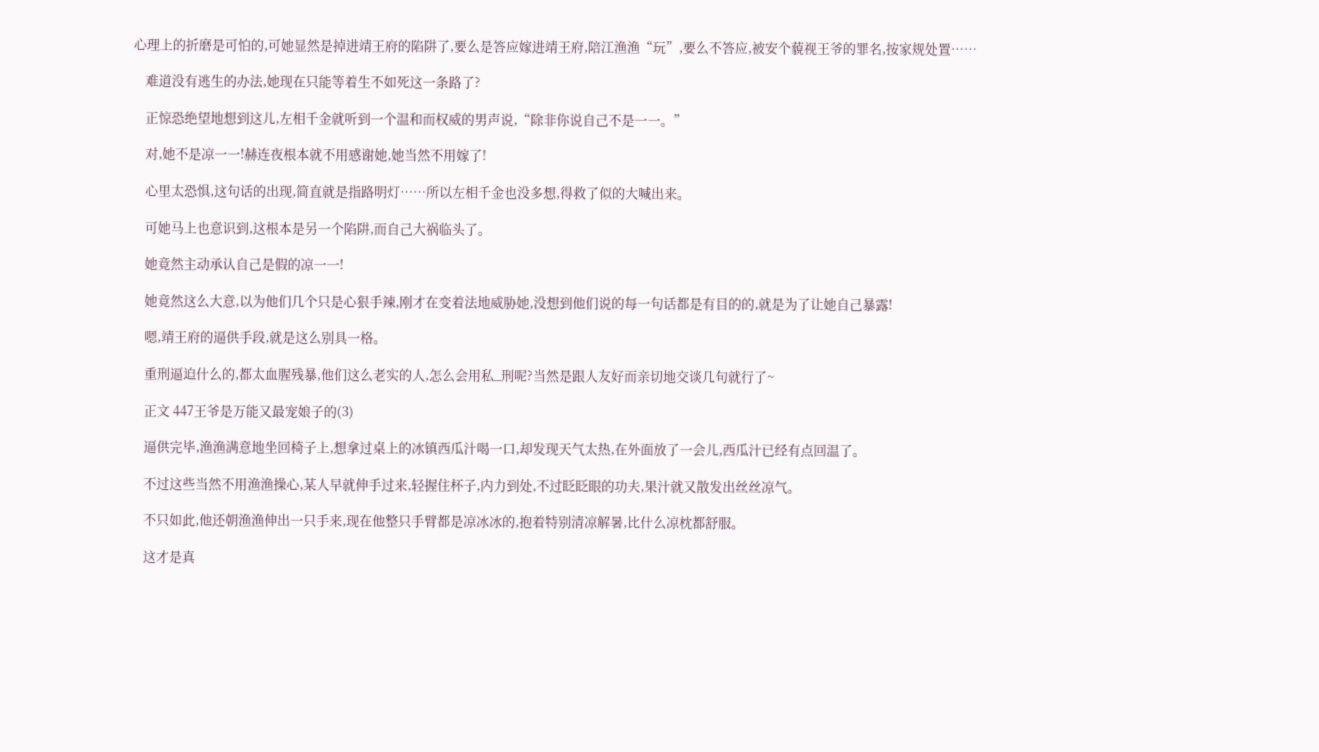心理上的折磨是可怕的,可她显然是掉进靖王府的陷阱了,要么是答应嫁进靖王府,陪江渔渔“玩”,要么不答应,被安个藐视王爷的罪名,按家规处置……

    难道没有逃生的办法,她现在只能等着生不如死这一条路了?

    正惊恐绝望地想到这儿,左相千金就听到一个温和而权威的男声说,“除非你说自己不是一一。”

    对,她不是凉一一!赫连夜根本就不用感谢她,她当然不用嫁了!

    心里太恐惧,这句话的出现,简直就是指路明灯……所以左相千金也没多想,得救了似的大喊出来。

    可她马上也意识到,这根本是另一个陷阱,而自己大祸临头了。

    她竟然主动承认自己是假的凉一一!

    她竟然这么大意,以为他们几个只是心狠手辣,刚才在变着法地威胁她,没想到他们说的每一句话都是有目的的,就是为了让她自己暴露!

    嗯,靖王府的逼供手段,就是这么别具一格。

    重刑逼迫什么的,都太血腥残暴,他们这么老实的人,怎么会用私_刑呢?当然是跟人友好而亲切地交谈几句就行了~

    正文 447王爷是万能又最宠娘子的(3)

    逼供完毕,渔渔满意地坐回椅子上,想拿过桌上的冰镇西瓜汁喝一口,却发现天气太热,在外面放了一会儿,西瓜汁已经有点回温了。

    不过这些当然不用渔渔操心,某人早就伸手过来,轻握住杯子,内力到处,不过眨眨眼的功夫,果汁就又散发出丝丝凉气。

    不只如此,他还朝渔渔伸出一只手来,现在他整只手臂都是凉冰冰的,抱着特别清凉解暑,比什么凉枕都舒服。

    这才是真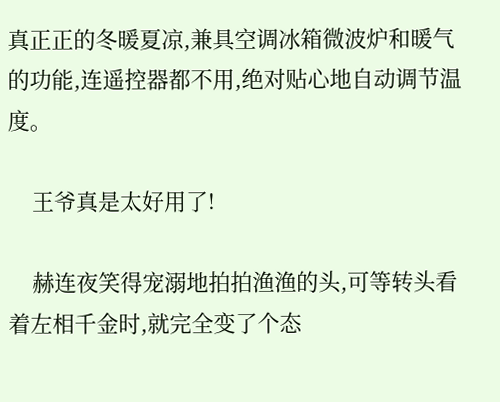真正正的冬暖夏凉,兼具空调冰箱微波炉和暖气的功能,连遥控器都不用,绝对贴心地自动调节温度。

    王爷真是太好用了!

    赫连夜笑得宠溺地拍拍渔渔的头,可等转头看着左相千金时,就完全变了个态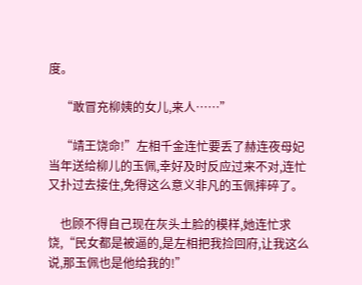度。

    “敢冒充柳姨的女儿,来人……”

    “靖王饶命!”左相千金连忙要丢了赫连夜母妃当年送给柳儿的玉佩,幸好及时反应过来不对,连忙又扑过去接住,免得这么意义非凡的玉佩摔碎了。

    也顾不得自己现在灰头土脸的模样,她连忙求饶,“民女都是被逼的,是左相把我捡回府,让我这么说,那玉佩也是他给我的!”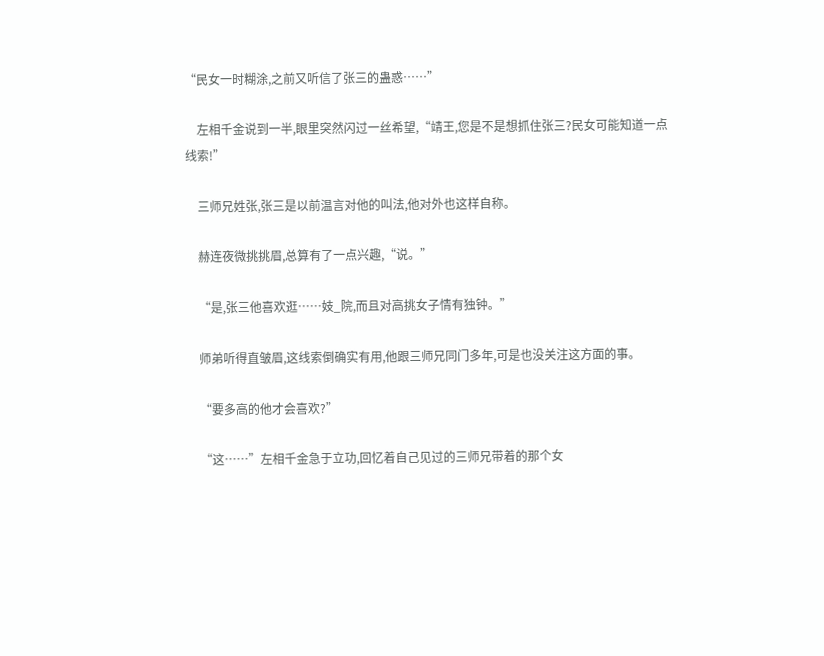“民女一时糊涂,之前又听信了张三的蛊惑……”

    左相千金说到一半,眼里突然闪过一丝希望,“靖王,您是不是想抓住张三?民女可能知道一点线索!”

    三师兄姓张,张三是以前温言对他的叫法,他对外也这样自称。

    赫连夜微挑挑眉,总算有了一点兴趣,“说。”

    “是,张三他喜欢逛……妓_院,而且对高挑女子情有独钟。”

    师弟听得直皱眉,这线索倒确实有用,他跟三师兄同门多年,可是也没关注这方面的事。

    “要多高的他才会喜欢?”

    “这……”左相千金急于立功,回忆着自己见过的三师兄带着的那个女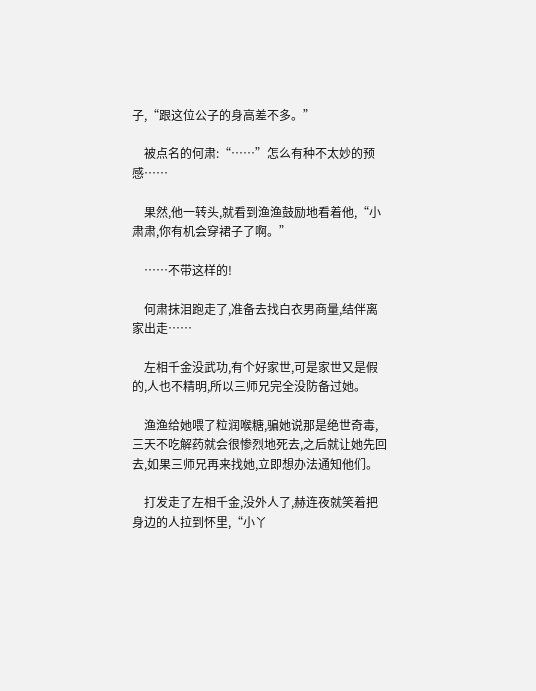子,“跟这位公子的身高差不多。”

    被点名的何肃:“……”怎么有种不太妙的预感……

    果然,他一转头,就看到渔渔鼓励地看着他,“小肃肃,你有机会穿裙子了啊。”

    ……不带这样的!

    何肃抹泪跑走了,准备去找白衣男商量,结伴离家出走……

    左相千金没武功,有个好家世,可是家世又是假的,人也不精明,所以三师兄完全没防备过她。

    渔渔给她喂了粒润喉糖,骗她说那是绝世奇毒,三天不吃解药就会很惨烈地死去,之后就让她先回去,如果三师兄再来找她,立即想办法通知他们。

    打发走了左相千金,没外人了,赫连夜就笑着把身边的人拉到怀里,“小丫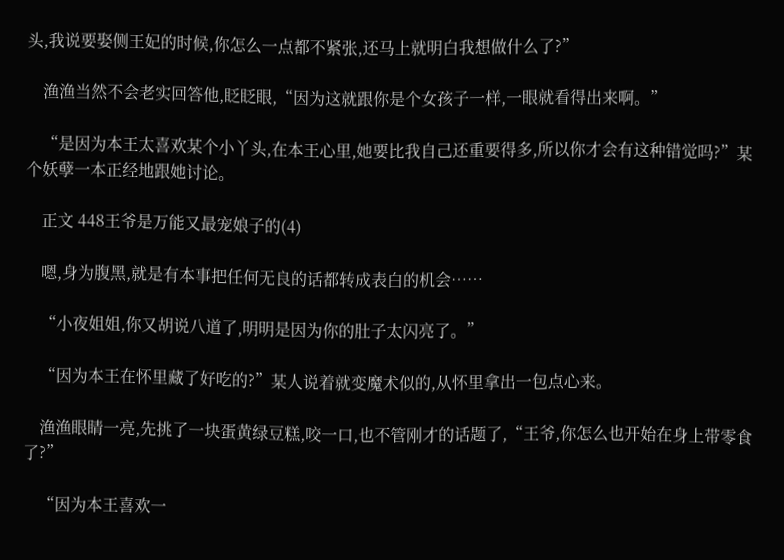头,我说要娶侧王妃的时候,你怎么一点都不紧张,还马上就明白我想做什么了?”

    渔渔当然不会老实回答他,眨眨眼,“因为这就跟你是个女孩子一样,一眼就看得出来啊。”

    “是因为本王太喜欢某个小丫头,在本王心里,她要比我自己还重要得多,所以你才会有这种错觉吗?”某个妖孽一本正经地跟她讨论。

    正文 448王爷是万能又最宠娘子的(4)

    嗯,身为腹黑,就是有本事把任何无良的话都转成表白的机会……

    “小夜姐姐,你又胡说八道了,明明是因为你的肚子太闪亮了。”

    “因为本王在怀里藏了好吃的?”某人说着就变魔术似的,从怀里拿出一包点心来。

    渔渔眼睛一亮,先挑了一块蛋黄绿豆糕,咬一口,也不管刚才的话题了,“王爷,你怎么也开始在身上带零食了?”

    “因为本王喜欢一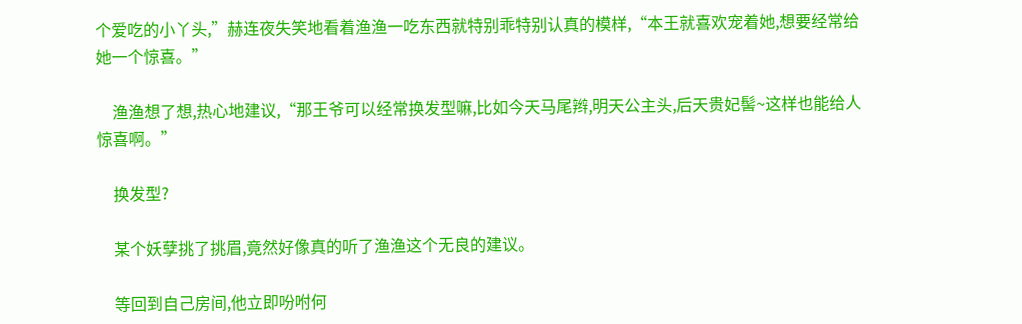个爱吃的小丫头,”赫连夜失笑地看着渔渔一吃东西就特别乖特别认真的模样,“本王就喜欢宠着她,想要经常给她一个惊喜。”

    渔渔想了想,热心地建议,“那王爷可以经常换发型嘛,比如今天马尾辫,明天公主头,后天贵妃髻~这样也能给人惊喜啊。”

    换发型?

    某个妖孽挑了挑眉,竟然好像真的听了渔渔这个无良的建议。

    等回到自己房间,他立即吩咐何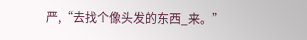严,“去找个像头发的东西_来。”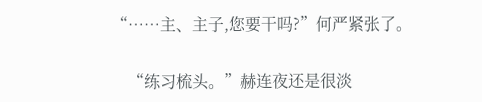“……主、主子,您要干吗?”何严紧张了。

    “练习梳头。”赫连夜还是很淡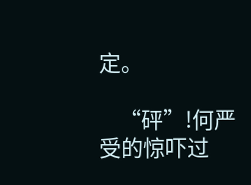定。

    “砰”!何严受的惊吓过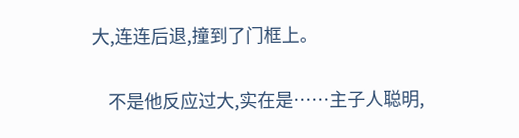大,连连后退,撞到了门框上。

    不是他反应过大,实在是……主子人聪明,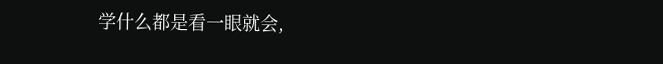学什么都是看一眼就会,